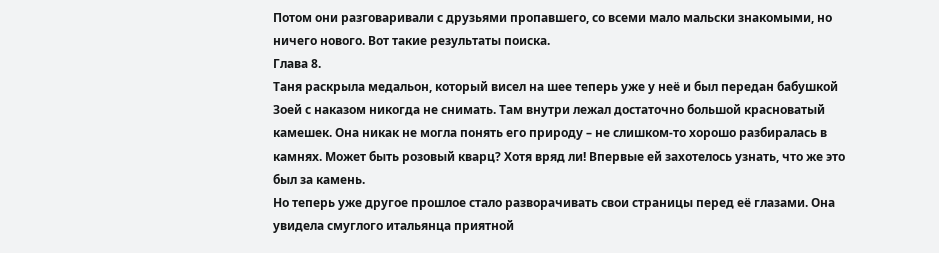Потом они разговаривали с друзьями пропавшего, со всеми мало мальски знакомыми, но ничего нового. Вот такие результаты поиска.
Глава 8.
Таня раскрыла медальон, который висел на шее теперь уже у неё и был передан бабушкой Зоей с наказом никогда не снимать. Там внутри лежал достаточно большой красноватый камешек. Она никак не могла понять его природу – не слишком-то хорошо разбиралась в камнях. Может быть розовый кварц? Хотя вряд ли! Впервые ей захотелось узнать, что же это был за камень.
Но теперь уже другое прошлое стало разворачивать свои страницы перед её глазами. Она увидела смуглого итальянца приятной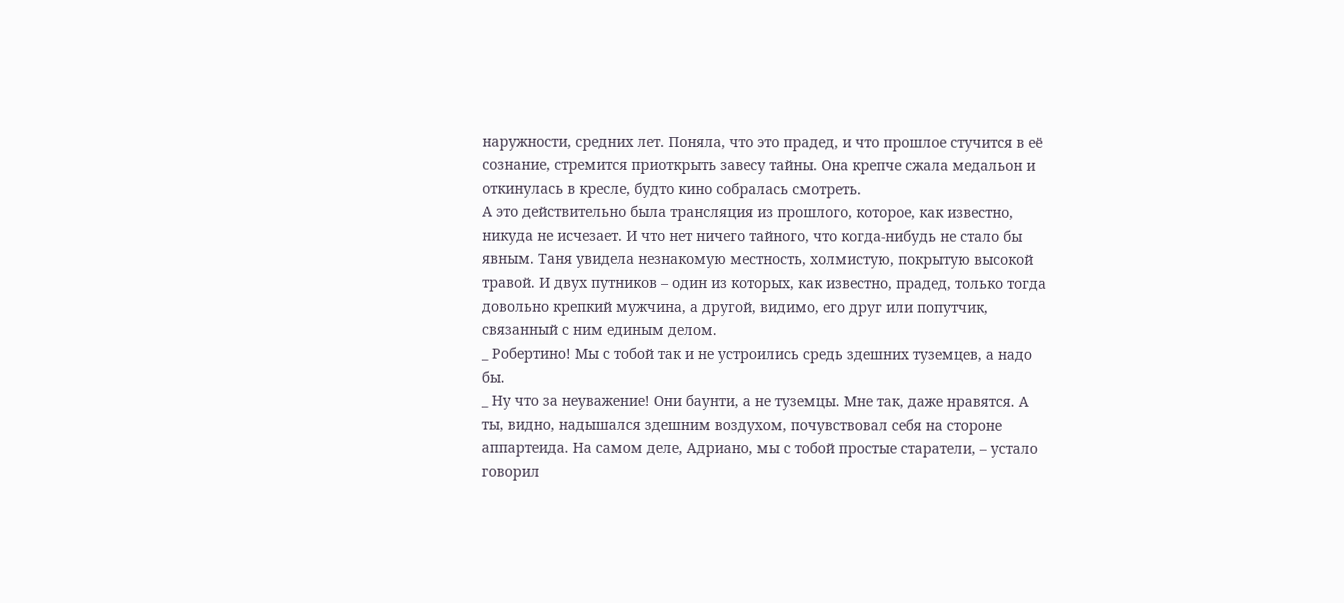наружности, средних лет. Поняла, что это прадед, и что прошлое стучится в её сознание, стремится приоткрыть завесу тайны. Она крепче сжала медальон и откинулась в кресле, будто кино собралась смотреть.
А это действительно была трансляция из прошлого, которое, как известно, никуда не исчезает. И что нет ничего тайного, что когда-нибудь не стало бы явным. Таня увидела незнакомую местность, холмистую, покрытую высокой травой. И двух путников – один из которых, как известно, прадед, только тогда довольно крепкий мужчина, а другой, видимо, его друг или попутчик, связанный с ним единым делом.
_ Робертино! Мы с тобой так и не устроились средь здешних туземцев, а надо бы.
_ Ну что за неуважение! Они баунти, а не туземцы. Мне так, даже нравятся. А ты, видно, надышался здешним воздухом, почувствовал себя на стороне аппартеида. На самом деле, Адриано, мы с тобой простые старатели, – устало говорил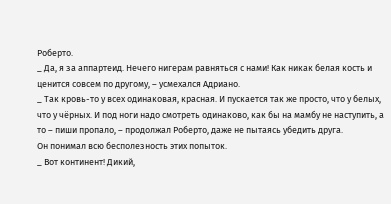Роберто.
_ Да, я за аппартеид. Нечего нигерам равняться с нами! Как никак белая кость и ценится совсем по другому, – усмехался Адриано.
_ Так кровь-то у всех одинаковая, красная. И пускается так же просто, что у белых, что у чёрных. И под ноги надо смотреть одинаково, как бы на мамбу не наступить, а то – пиши пропало, – продолжал Роберто, даже не пытаясь убедить друга.
Он понимал всю бесполезность этих попыток.
_ Вот континент! Дикий,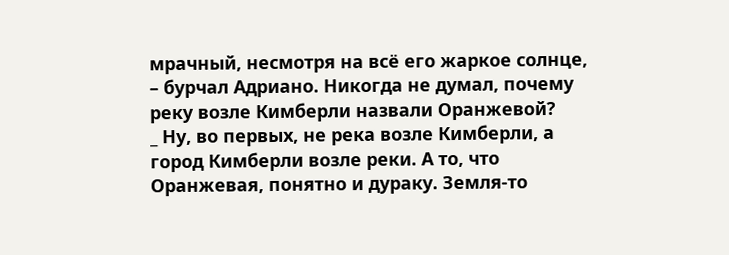мрачный, несмотря на всё его жаркое солнце, – бурчал Адриано. Никогда не думал, почему реку возле Кимберли назвали Оранжевой?
_ Ну, во первых, не река возле Кимберли, а город Кимберли возле реки. А то, что Оранжевая, понятно и дураку. Земля-то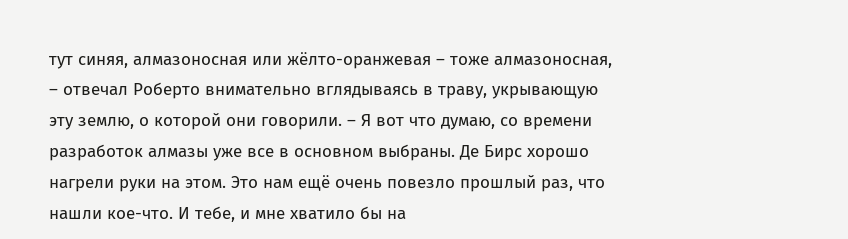тут синяя, алмазоносная или жёлто-оранжевая – тоже алмазоносная, – отвечал Роберто внимательно вглядываясь в траву, укрывающую эту землю, о которой они говорили. – Я вот что думаю, со времени разработок алмазы уже все в основном выбраны. Де Бирс хорошо нагрели руки на этом. Это нам ещё очень повезло прошлый раз, что нашли кое-что. И тебе, и мне хватило бы на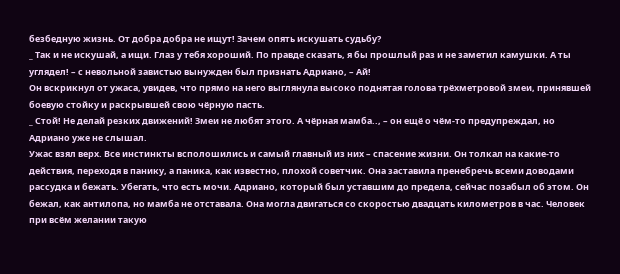безбедную жизнь. От добра добра не ищут! Зачем опять искушать судьбу?
_ Так и не искушай, а ищи. Глаз у тебя хороший. По правде сказать, я бы прошлый раз и не заметил камушки. А ты углядел! – с невольной завистью вынужден был признать Адриано, – Ай!
Он вскрикнул от ужаса, увидев, что прямо на него выглянула высоко поднятая голова трёхметровой змеи, принявшей боевую стойку и раскрывшей свою чёрную пасть.
_ Стой! Не делай резких движений! Змеи не любят этого. А чёрная мамба.., – он ещё о чём-то предупреждал, но Адриано уже не слышал.
Ужас взял верх. Все инстинкты всполошились и самый главный из них – спасение жизни. Он толкал на какие-то действия, переходя в панику, а паника, как известно, плохой советчик. Она заставила пренебречь всеми доводами рассудка и бежать. Убегать, что есть мочи. Адриано, который был уставшим до предела, сейчас позабыл об этом. Он бежал, как антилопа, но мамба не отставала. Она могла двигаться со скоростью двадцать километров в час. Человек при всём желании такую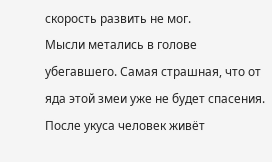скорость развить не мог.
Мысли метались в голове убегавшего. Самая страшная, что от яда этой змеи уже не будет спасения. После укуса человек живёт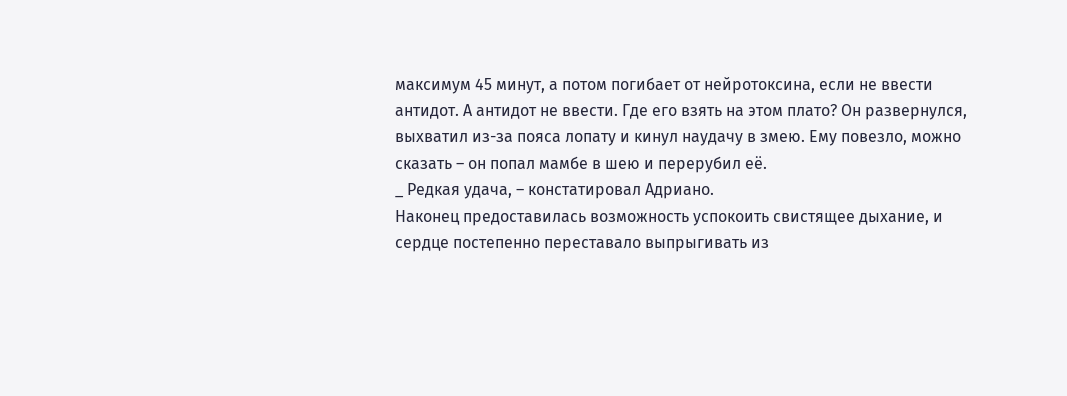максимум 45 минут, а потом погибает от нейротоксина, если не ввести антидот. А антидот не ввести. Где его взять на этом плато? Он развернулся, выхватил из-за пояса лопату и кинул наудачу в змею. Ему повезло, можно сказать – он попал мамбе в шею и перерубил её.
_ Редкая удача, – констатировал Адриано.
Наконец предоставилась возможность успокоить свистящее дыхание, и сердце постепенно переставало выпрыгивать из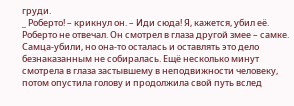груди.
_ Роберто! – крикнул он. – Иди сюда! Я, кажется, убил её.
Роберто не отвечал. Он смотрел в глаза другой змее – самке. Самца-убили, но она-то осталась и оставлять это дело безнаказанным не собиралась. Ещё несколько минут смотрела в глаза застывшему в неподвижности человеку, потом опустила голову и продолжила свой путь вслед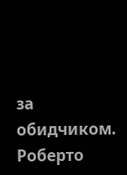за обидчиком. Роберто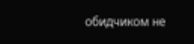обидчиком не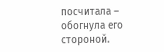посчитала – обогнула его стороной.